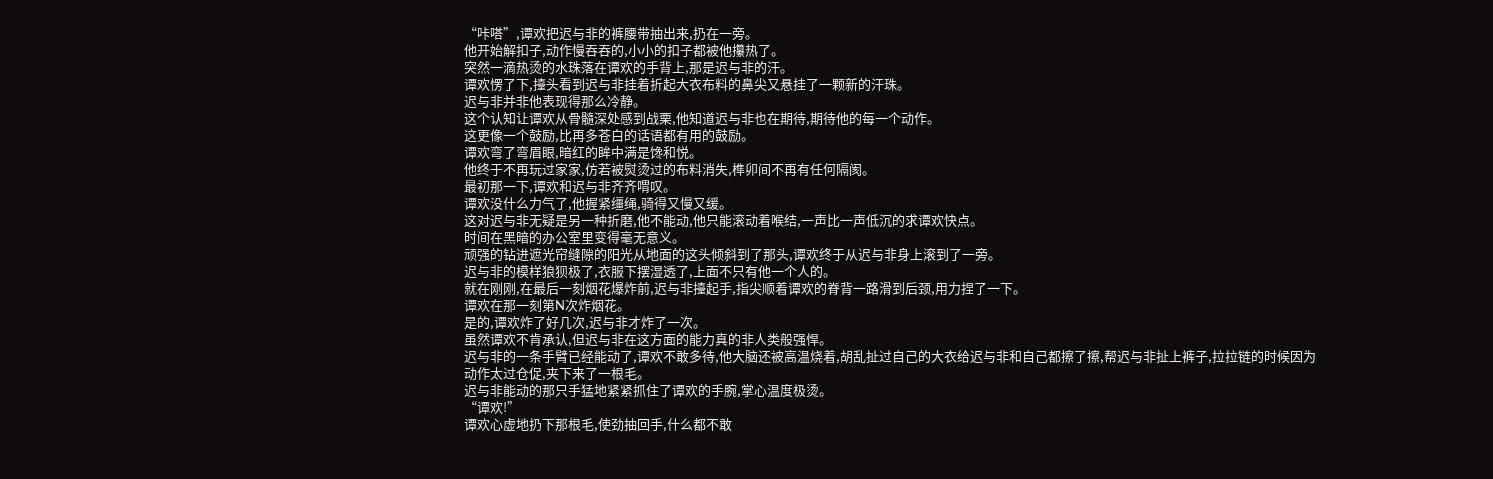“咔嗒”,谭欢把迟与非的裤腰带抽出来,扔在一旁。
他开始解扣子,动作慢吞吞的,小小的扣子都被他攥热了。
突然一滴热烫的水珠落在谭欢的手背上,那是迟与非的汗。
谭欢愣了下,擡头看到迟与非挂着折起大衣布料的鼻尖又悬挂了一颗新的汗珠。
迟与非并非他表现得那么冷静。
这个认知让谭欢从骨髓深处感到战栗,他知道迟与非也在期待,期待他的每一个动作。
这更像一个鼓励,比再多苍白的话语都有用的鼓励。
谭欢弯了弯眉眼,暗红的眸中满是馋和悦。
他终于不再玩过家家,仿若被熨烫过的布料消失,榫卯间不再有任何隔阂。
最初那一下,谭欢和迟与非齐齐喟叹。
谭欢没什么力气了,他握紧缰绳,骑得又慢又缓。
这对迟与非无疑是另一种折磨,他不能动,他只能滚动着喉结,一声比一声低沉的求谭欢快点。
时间在黑暗的办公室里变得毫无意义。
顽强的钻进遮光帘缝隙的阳光从地面的这头倾斜到了那头,谭欢终于从迟与非身上滚到了一旁。
迟与非的模样狼狈极了,衣服下摆湿透了,上面不只有他一个人的。
就在刚刚,在最后一刻烟花爆炸前,迟与非擡起手,指尖顺着谭欢的脊背一路滑到后颈,用力捏了一下。
谭欢在那一刻第N次炸烟花。
是的,谭欢炸了好几次,迟与非才炸了一次。
虽然谭欢不肯承认,但迟与非在这方面的能力真的非人类般强悍。
迟与非的一条手臂已经能动了,谭欢不敢多待,他大脑还被高温烧着,胡乱扯过自己的大衣给迟与非和自己都擦了擦,帮迟与非扯上裤子,拉拉链的时候因为动作太过仓促,夹下来了一根毛。
迟与非能动的那只手猛地紧紧抓住了谭欢的手腕,掌心温度极烫。
“谭欢!”
谭欢心虚地扔下那根毛,使劲抽回手,什么都不敢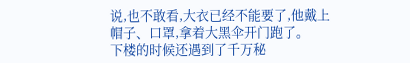说,也不敢看,大衣已经不能要了,他戴上帽子、口罩,拿着大黑伞开门跑了。
下楼的时候还遇到了千万秘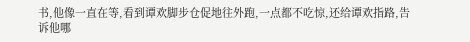书,他像一直在等,看到谭欢脚步仓促地往外跑,一点都不吃惊,还给谭欢指路,告诉他哪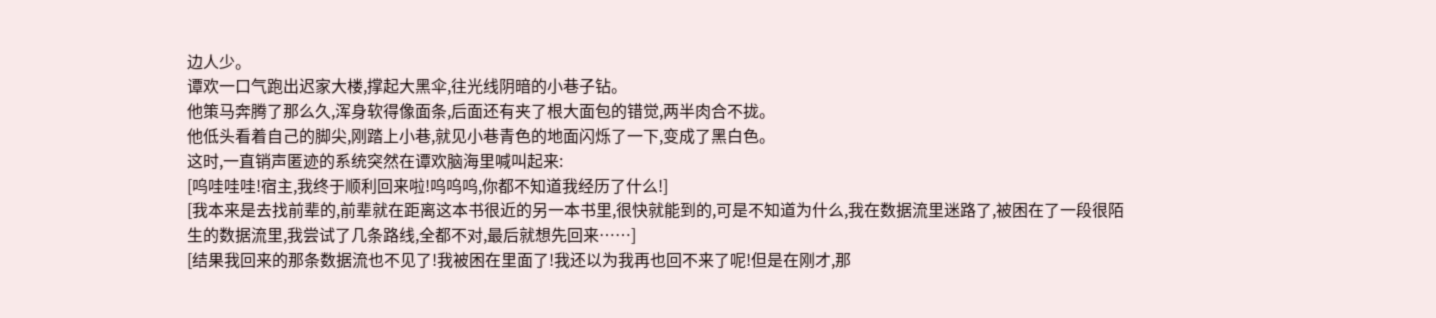边人少。
谭欢一口气跑出迟家大楼,撑起大黑伞,往光线阴暗的小巷子钻。
他策马奔腾了那么久,浑身软得像面条,后面还有夹了根大面包的错觉,两半肉合不拢。
他低头看着自己的脚尖,刚踏上小巷,就见小巷青色的地面闪烁了一下,变成了黑白色。
这时,一直销声匿迹的系统突然在谭欢脑海里喊叫起来:
[呜哇哇哇!宿主,我终于顺利回来啦!呜呜呜,你都不知道我经历了什么!]
[我本来是去找前辈的,前辈就在距离这本书很近的另一本书里,很快就能到的,可是不知道为什么,我在数据流里迷路了,被困在了一段很陌生的数据流里,我尝试了几条路线,全都不对,最后就想先回来……]
[结果我回来的那条数据流也不见了!我被困在里面了!我还以为我再也回不来了呢!但是在刚才,那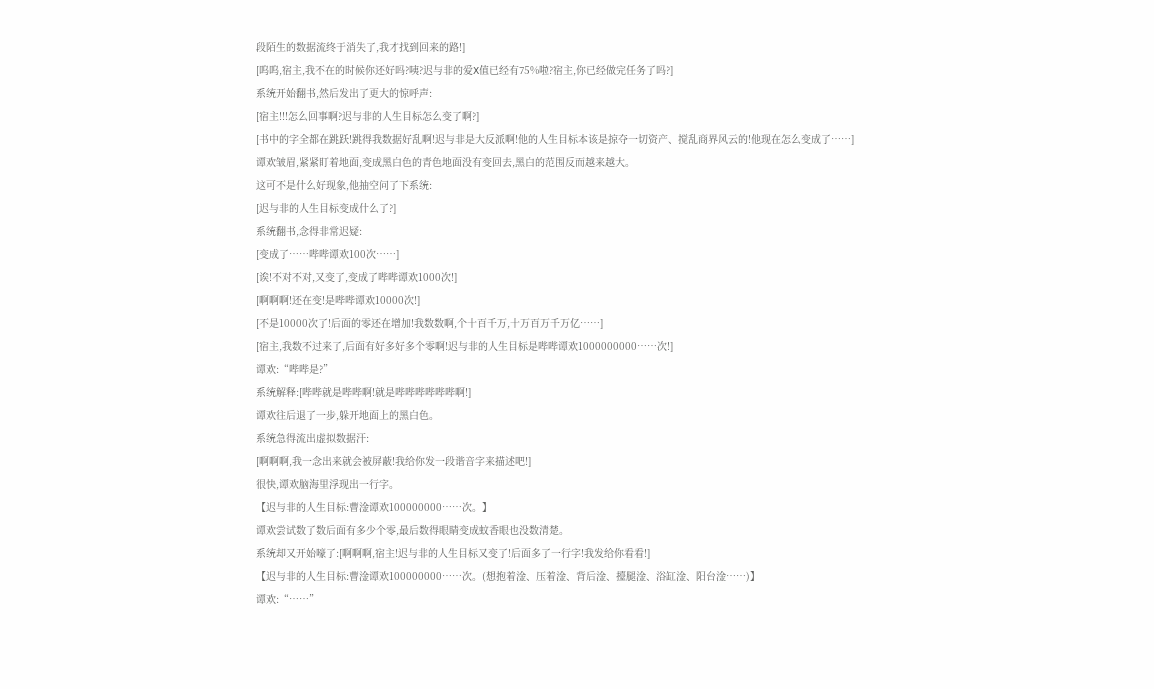段陌生的数据流终于消失了,我才找到回来的路!]
[呜呜,宿主,我不在的时候你还好吗?咦?迟与非的爱X值已经有75%啦?宿主,你已经做完任务了吗?]
系统开始翻书,然后发出了更大的惊呼声:
[宿主!!!怎么回事啊?迟与非的人生目标怎么变了啊?]
[书中的字全都在跳跃!跳得我数据好乱啊!迟与非是大反派啊!他的人生目标本该是掠夺一切资产、搅乱商界风云的!他现在怎么变成了……]
谭欢皱眉,紧紧盯着地面,变成黑白色的青色地面没有变回去,黑白的范围反而越来越大。
这可不是什么好现象,他抽空问了下系统:
[迟与非的人生目标变成什么了?]
系统翻书,念得非常迟疑:
[变成了……哔哔谭欢100次……]
[诶!不对不对,又变了,变成了哔哔谭欢1000次!]
[啊啊啊!还在变!是哔哔谭欢10000次!]
[不是10000次了!后面的零还在增加!我数数啊,个十百千万,十万百万千万亿……]
[宿主,我数不过来了,后面有好多好多个零啊!迟与非的人生目标是哔哔谭欢1000000000……次!]
谭欢:“哔哔是?”
系统解释:[哔哔就是哔哔啊!就是哔哔哔哔哔哔啊!]
谭欢往后退了一步,躲开地面上的黑白色。
系统急得流出虚拟数据汗:
[啊啊啊,我一念出来就会被屏蔽!我给你发一段谐音字来描述吧!]
很快,谭欢脑海里浮现出一行字。
【迟与非的人生目标:曹淦谭欢100000000……次。】
谭欢尝试数了数后面有多少个零,最后数得眼睛变成蚊香眼也没数清楚。
系统却又开始嚎了:[啊啊啊,宿主!迟与非的人生目标又变了!后面多了一行字!我发给你看看!]
【迟与非的人生目标:曹淦谭欢100000000……次。(想抱着淦、压着淦、背后淦、擡腿淦、浴缸淦、阳台淦……)】
谭欢:“……”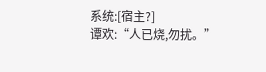系统:[宿主?]
谭欢:“人已烧,勿扰。”